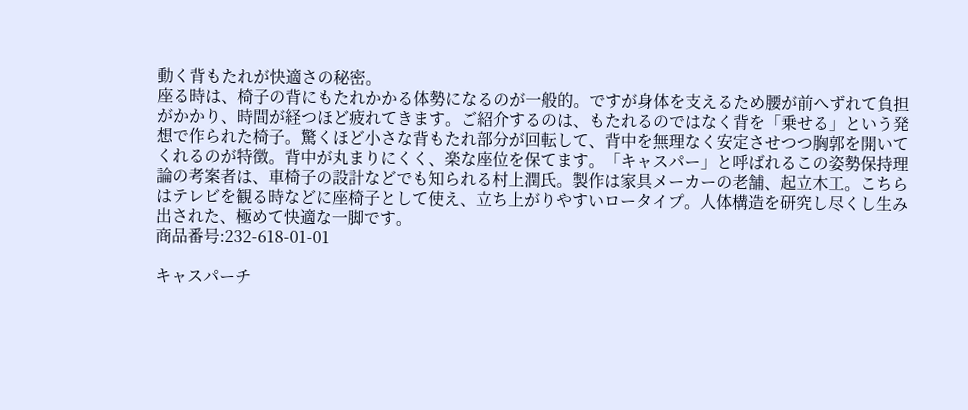動く背もたれが快適さの秘密。
座る時は、椅子の背にもたれかかる体勢になるのが一般的。ですが身体を支えるため腰が前へずれて負担がかかり、時間が経つほど疲れてきます。ご紹介するのは、もたれるのではなく背を「乗せる」という発想で作られた椅子。驚くほど小さな背もたれ部分が回転して、背中を無理なく安定させつつ胸郭を開いてくれるのが特徴。背中が丸まりにくく、楽な座位を保てます。「キャスパー」と呼ばれるこの姿勢保持理論の考案者は、車椅子の設計などでも知られる村上潤氏。製作は家具メーカーの老舗、起立木工。こちらはテレビを観る時などに座椅子として使え、立ち上がりやすいロータイプ。人体構造を研究し尽くし生み出された、極めて快適な一脚です。
商品番号:232-618-01-01

キャスパーチ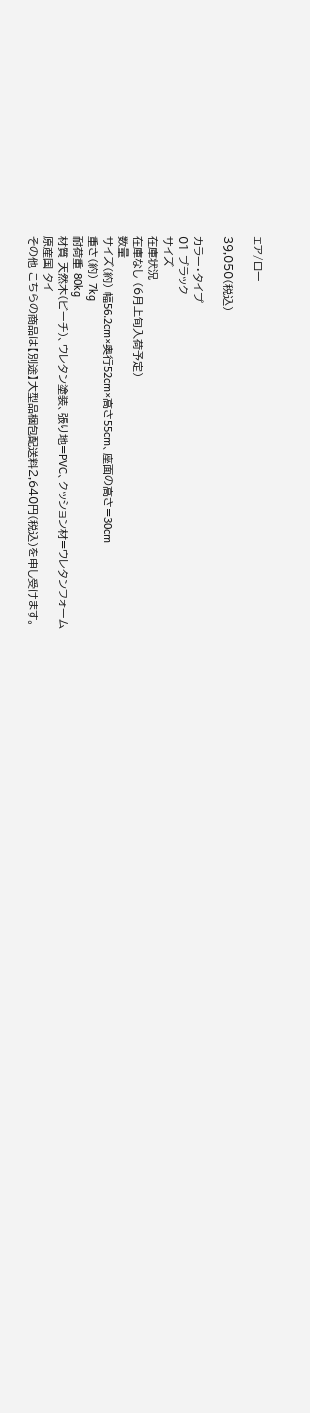ェア/ロー

39,050(税込)

カラー・タイプ
01 ブラック
サイズ
在庫状況
在庫なし (6月上旬入荷予定)
数量
サイズ(約) 幅56.2cm×奥行52cm×高さ55cm、座面の高さ=30cm
重さ(約) 7kg
耐荷重 80kg
材質 天然木(ビーチ)、ウレタン塗装、張り地=PVC、クッション材=ウレタンフォーム
原産国 タイ
その他 こちらの商品は【別途】大型品梱包配送料2,640円(税込)を申し受けます。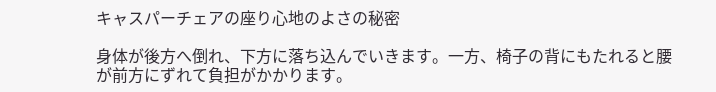キャスパーチェアの座り心地のよさの秘密

身体が後方へ倒れ、下方に落ち込んでいきます。一方、椅子の背にもたれると腰が前方にずれて負担がかかります。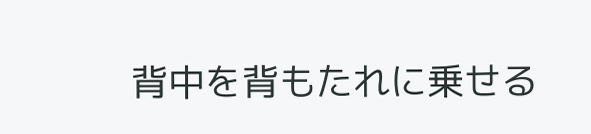背中を背もたれに乗せる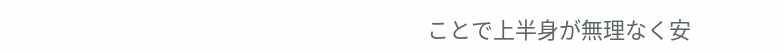ことで上半身が無理なく安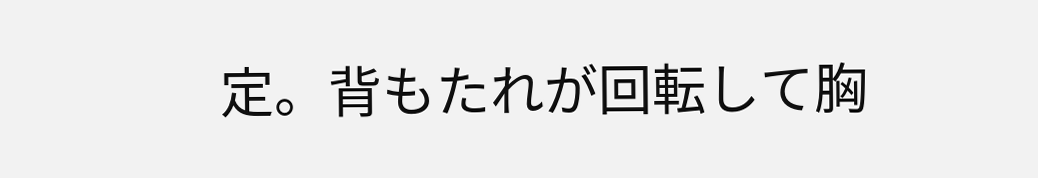定。背もたれが回転して胸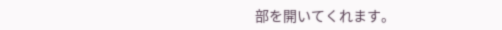部を開いてくれます。